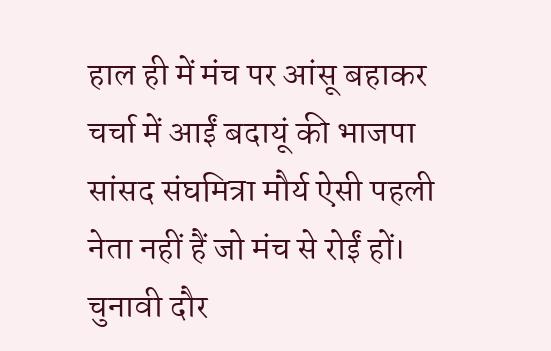हाल ही में मंच पर आंसू बहाकर चर्चा में आईं बदायूं की भाजपा सांसद संघमित्रा मौर्य ऐसी पहली नेता नहीं हैं जो मंच से रोईं हों। चुनावी दौर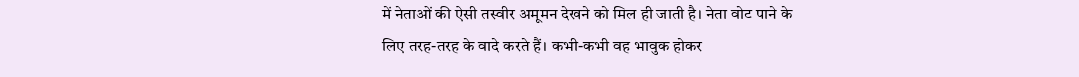में नेताओं की ऐसी तस्वीर अमूमन देखने को मिल ही जाती है। नेता वोट पाने के लिए तरह-तरह के वादे करते हैं। कभी-कभी वह भावुक होकर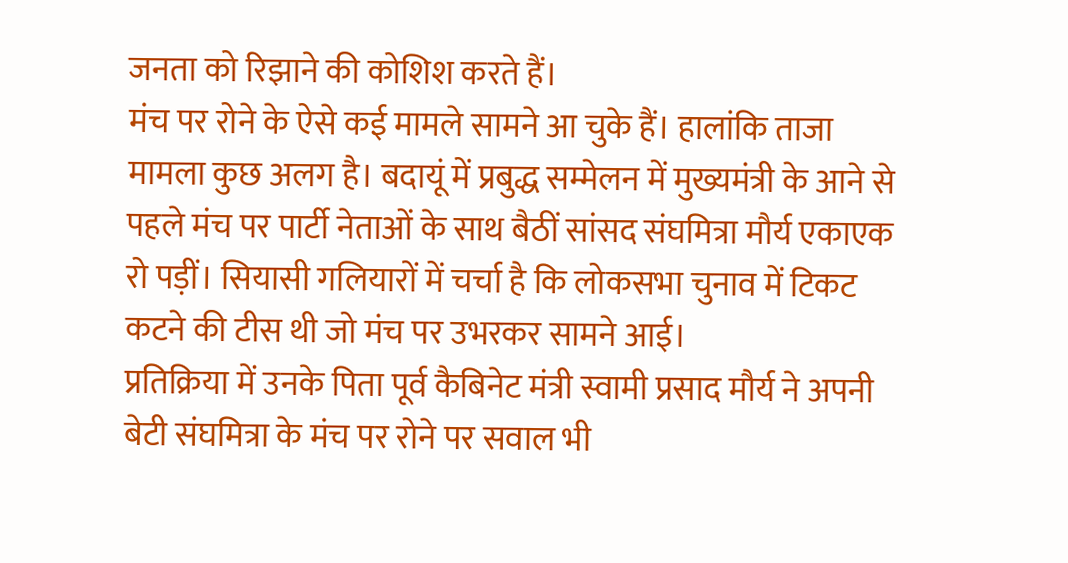जनता को रिझाने की कोशिश करते हैं।
मंच पर रोने के ऐसे कई मामले सामने आ चुके हैं। हालांकि ताजा मामला कुछ अलग है। बदायूं में प्रबुद्ध सम्मेलन में मुख्यमंत्री के आने से पहले मंच पर पार्टी नेताओं के साथ बैठीं सांसद संघमित्रा मौर्य एकाएक रो पड़ीं। सियासी गलियारों में चर्चा है कि लोकसभा चुनाव में टिकट कटने की टीस थी जो मंच पर उभरकर सामने आई।
प्रतिक्रिया में उनके पिता पूर्व कैबिनेट मंत्री स्वामी प्रसाद मौर्य ने अपनी बेटी संघमित्रा के मंच पर रोने पर सवाल भी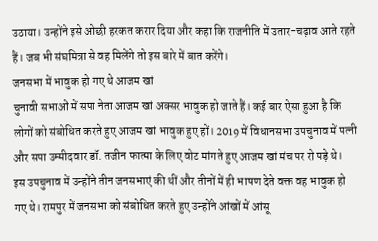उठाया। उन्होंने इसे ओछी हरकत करार दिया और कहा कि राजनीति में उतार-चढ़ाव आते रहते हैं। जब भी संघमित्रा से वह मिलेंगे तो इस बारे में बात करेंगे।
जनसभा में भावुक हो गए थे आजम खां
चुनावी सभाओं में सपा नेता आजम खां अक्सर भावुक हो जाते हैं। कई बार ऐसा हुआ है कि लोगों को संबोधित करते हुए आजम खां भावुक हुए हों। 2019 में विधानसभा उपचुनाव में पत्नी और सपा उम्मीदवार डॉ. तजीन फात्मा के लिए वोट मांगते हुए आजम खां मंच पर रो पड़े थे।
इस उपचुनाव में उन्होंने तीन जनसभाएं की थीं और तीनों में ही भाषण देते वक्त वह भावुक हो गए थे। रामपुर में जनसभा को संबोधित करते हुए उन्होंने आंखों में आंसू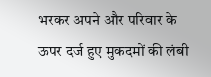भरकर अपने और परिवार के ऊपर दर्ज हुए मुकदमों की लंबी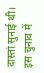दास्तां सुनाई थी। इस चुनाव में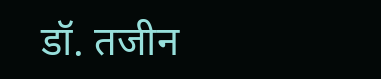डॉ. तजीन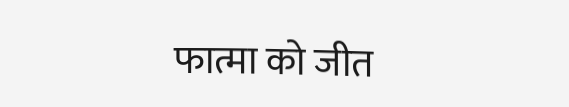फात्मा को जीत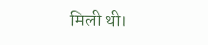मिली थी।